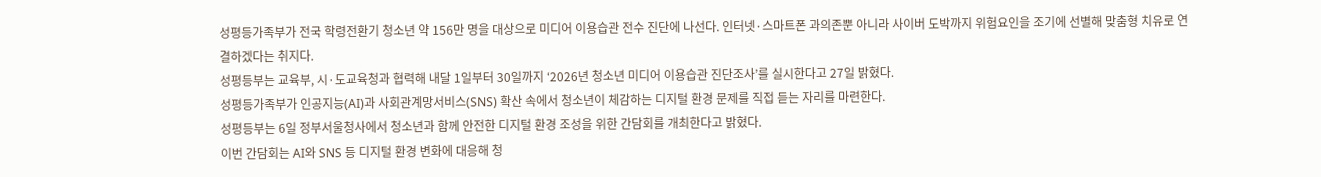성평등가족부가 전국 학령전환기 청소년 약 156만 명을 대상으로 미디어 이용습관 전수 진단에 나선다. 인터넷·스마트폰 과의존뿐 아니라 사이버 도박까지 위험요인을 조기에 선별해 맞춤형 치유로 연결하겠다는 취지다.
성평등부는 교육부, 시·도교육청과 협력해 내달 1일부터 30일까지 ‘2026년 청소년 미디어 이용습관 진단조사’를 실시한다고 27일 밝혔다.
성평등가족부가 인공지능(AI)과 사회관계망서비스(SNS) 확산 속에서 청소년이 체감하는 디지털 환경 문제를 직접 듣는 자리를 마련한다.
성평등부는 6일 정부서울청사에서 청소년과 함께 안전한 디지털 환경 조성을 위한 간담회를 개최한다고 밝혔다.
이번 간담회는 AI와 SNS 등 디지털 환경 변화에 대응해 청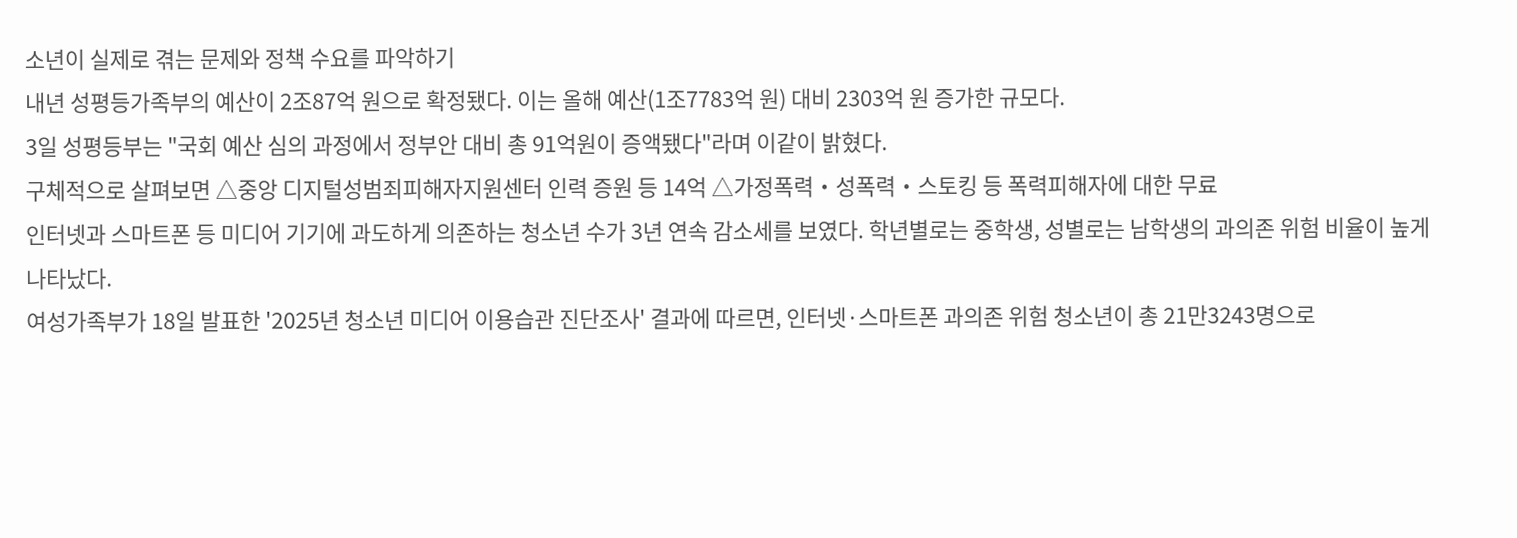소년이 실제로 겪는 문제와 정책 수요를 파악하기
내년 성평등가족부의 예산이 2조87억 원으로 확정됐다. 이는 올해 예산(1조7783억 원) 대비 2303억 원 증가한 규모다.
3일 성평등부는 "국회 예산 심의 과정에서 정부안 대비 총 91억원이 증액됐다"라며 이같이 밝혔다.
구체적으로 살펴보면 △중앙 디지털성범죄피해자지원센터 인력 증원 등 14억 △가정폭력‧성폭력‧스토킹 등 폭력피해자에 대한 무료
인터넷과 스마트폰 등 미디어 기기에 과도하게 의존하는 청소년 수가 3년 연속 감소세를 보였다. 학년별로는 중학생, 성별로는 남학생의 과의존 위험 비율이 높게 나타났다.
여성가족부가 18일 발표한 '2025년 청소년 미디어 이용습관 진단조사' 결과에 따르면, 인터넷·스마트폰 과의존 위험 청소년이 총 21만3243명으로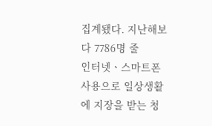집계됐다. 지난해보다 7786명 줄
인터넷ㆍ스마트폰 사용으로 일상생활에 지장을 받는 청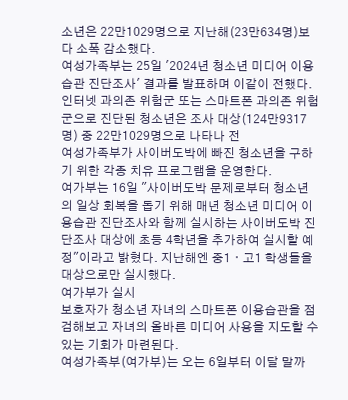소년은 22만1029명으로 지난해(23만634명)보다 소폭 감소했다.
여성가족부는 25일 '2024년 청소년 미디어 이용습관 진단조사' 결과를 발표하며 이같이 전했다.
인터넷 과의존 위험군 또는 스마트폰 과의존 위험군으로 진단된 청소년은 조사 대상(124만9317명) 중 22만1029명으로 나타나 전
여성가족부가 사이버도박에 빠진 청소년을 구하기 위한 각종 치유 프로그램을 운영한다.
여가부는 16일 "사이버도박 문제로부터 청소년의 일상 회복을 돕기 위해 매년 청소년 미디어 이용습관 진단조사와 함께 실시하는 사이버도박 진단조사 대상에 초등 4학년을 추가하여 실시할 예정"이라고 밝혔다. 지난해엔 중1ㆍ고1 학생들을 대상으로만 실시했다.
여가부가 실시
보호자가 청소년 자녀의 스마트폰 이용습관을 점검해보고 자녀의 올바른 미디어 사용을 지도할 수 있는 기회가 마련된다.
여성가족부(여가부)는 오는 6일부터 이달 말까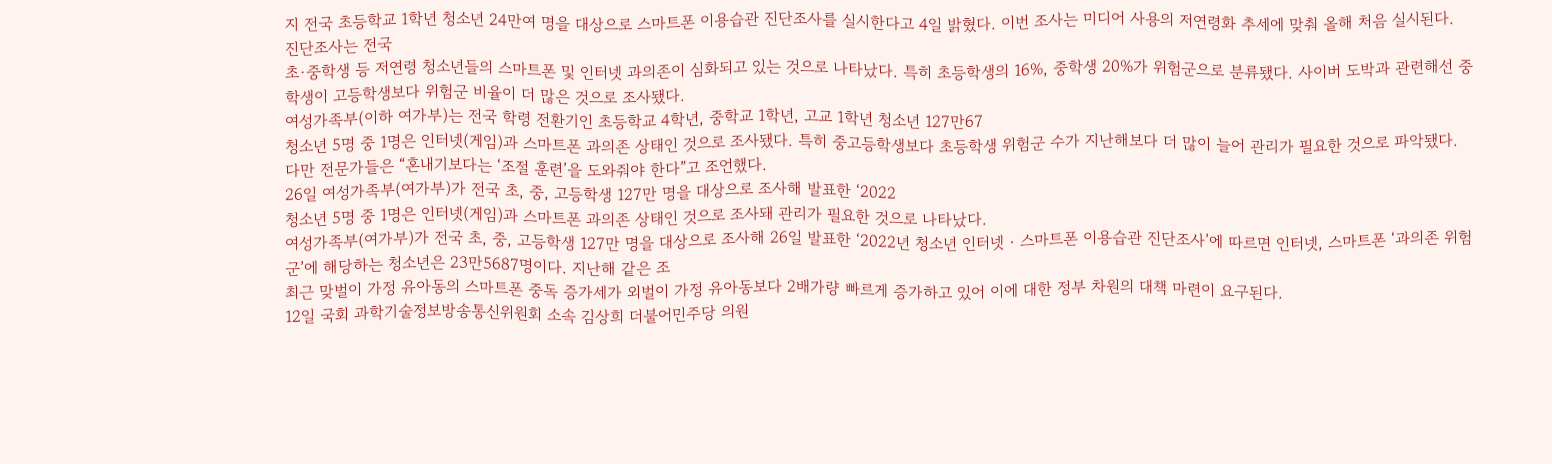지 전국 초등학교 1학년 청소년 24만여 명을 대상으로 스마트폰 이용습관 진단조사를 실시한다고 4일 밝혔다. 이번 조사는 미디어 사용의 저연령화 추세에 맞춰 올해 처음 실시된다.
진단조사는 전국
초·중학생 등 저연령 청소년들의 스마트폰 및 인터넷 과의존이 심화되고 있는 것으로 나타났다. 특히 초등학생의 16%, 중학생 20%가 위험군으로 분류됐다. 사이버 도박과 관련해선 중학생이 고등학생보다 위험군 비율이 더 많은 것으로 조사됐다.
여성가족부(이하 여가부)는 전국 학령 전환기인 초등학교 4학년, 중학교 1학년, 고교 1학년 청소년 127만67
청소년 5명 중 1명은 인터넷(게임)과 스마트폰 과의존 상태인 것으로 조사됐다. 특히 중고등학생보다 초등학생 위험군 수가 지난해보다 더 많이 늘어 관리가 필요한 것으로 파악됐다. 다만 전문가들은 “혼내기보다는 ‘조절 훈련’을 도와줘야 한다”고 조언했다.
26일 여성가족부(여가부)가 전국 초, 중, 고등학생 127만 명을 대상으로 조사해 발표한 ‘2022
청소년 5명 중 1명은 인터넷(게임)과 스마트폰 과의존 상태인 것으로 조사돼 관리가 필요한 것으로 나타났다.
여성가족부(여가부)가 전국 초, 중, 고등학생 127만 명을 대상으로 조사해 26일 발표한 ‘2022년 청소년 인터넷‧스마트폰 이용습관 진단조사’에 따르면 인터넷, 스마트폰 ‘과의존 위험군’에 해당하는 청소년은 23만5687명이다. 지난해 같은 조
최근 맞벌이 가정 유아동의 스마트폰 중독 증가세가 외벌이 가정 유아동보다 2배가량 빠르게 증가하고 있어 이에 대한 정부 차원의 대책 마련이 요구된다.
12일 국회 과학기술정보방송통신위원회 소속 김상희 더불어민주당 의원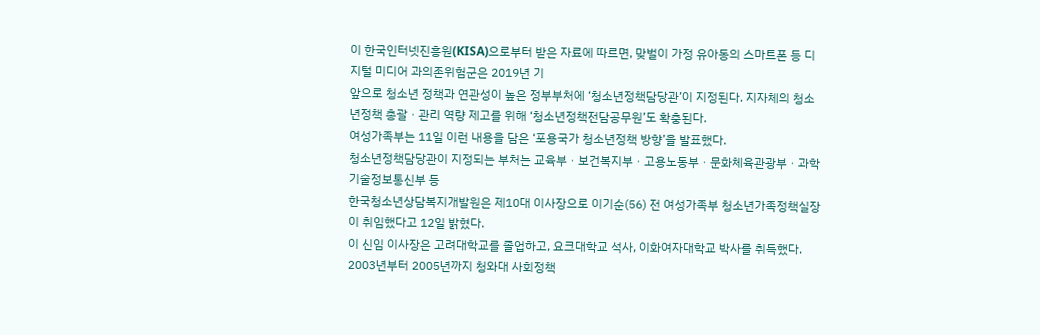이 한국인터넷진흥원(KISA)으로부터 받은 자료에 따르면, 맞벌이 가정 유아동의 스마트폰 등 디지털 미디어 과의존위험군은 2019년 기
앞으로 청소년 정책과 연관성이 높은 정부부처에 ‘청소년정책담당관’이 지정된다. 지자체의 청소년정책 총괄ㆍ관리 역량 제고를 위해 ‘청소년정책전담공무원’도 확충된다.
여성가족부는 11일 이런 내용을 담은 ‘포용국가 청소년정책 방향’을 발표했다.
청소년정책담당관이 지정되는 부처는 교육부ㆍ보건복지부ㆍ고용노동부ㆍ문화체육관광부ㆍ과학기술정보통신부 등
한국청소년상담복지개발원은 제10대 이사장으로 이기순(56) 전 여성가족부 청소년가족정책실장이 취임했다고 12일 밝혔다.
이 신임 이사장은 고려대학교를 졸업하고, 요크대학교 석사, 이화여자대학교 박사를 취득했다. 2003년부터 2005년까지 청와대 사회정책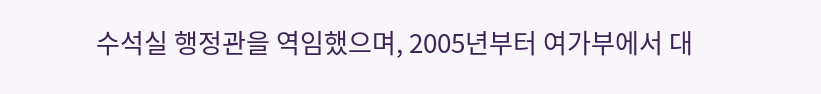수석실 행정관을 역임했으며, 2005년부터 여가부에서 대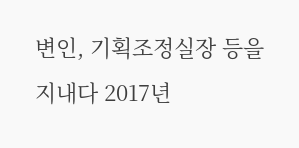변인, 기획조정실장 등을 지내다 2017년